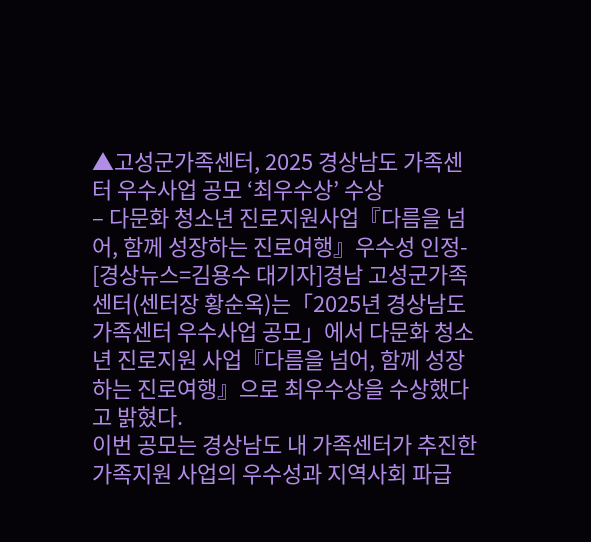▲고성군가족센터, 2025 경상남도 가족센터 우수사업 공모 ‘최우수상’ 수상
– 다문화 청소년 진로지원사업『다름을 넘어, 함께 성장하는 진로여행』우수성 인정-
[경상뉴스=김용수 대기자]경남 고성군가족센터(센터장 황순옥)는「2025년 경상남도 가족센터 우수사업 공모」에서 다문화 청소년 진로지원 사업『다름을 넘어, 함께 성장하는 진로여행』으로 최우수상을 수상했다고 밝혔다.
이번 공모는 경상남도 내 가족센터가 추진한 가족지원 사업의 우수성과 지역사회 파급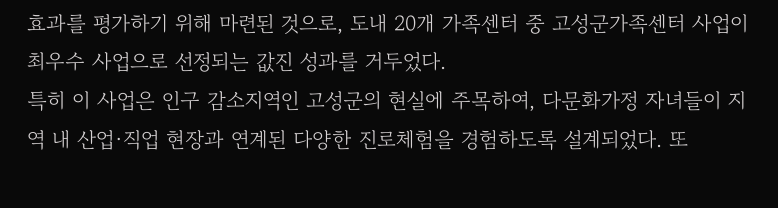효과를 평가하기 위해 마련된 것으로, 도내 20개 가족센터 중 고성군가족센터 사업이 최우수 사업으로 선정되는 값진 성과를 거두었다.
특히 이 사업은 인구 감소지역인 고성군의 현실에 주목하여, 다문화가정 자녀들이 지역 내 산업·직업 현장과 연계된 다양한 진로체험을 경험하도록 설계되었다. 또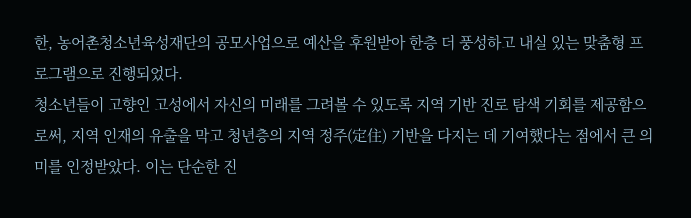한, 농어촌청소년육성재단의 공모사업으로 예산을 후원받아 한층 더 풍성하고 내실 있는 맞춤형 프로그램으로 진행되었다.
청소년들이 고향인 고성에서 자신의 미래를 그려볼 수 있도록 지역 기반 진로 탐색 기회를 제공함으로써, 지역 인재의 유출을 막고 청년층의 지역 정주(定住) 기반을 다지는 데 기여했다는 점에서 큰 의미를 인정받았다. 이는 단순한 진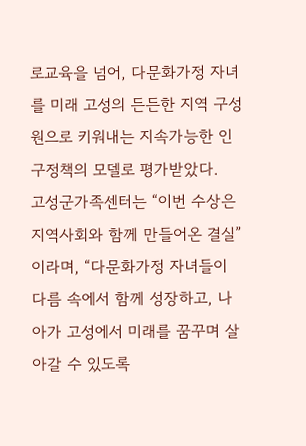로교육을 넘어, 다문화가정 자녀를 미래 고성의 든든한 지역 구성원으로 키워내는 지속가능한 인구정책의 모델로 평가받았다.
고성군가족센터는 “이번 수상은 지역사회와 함께 만들어온 결실”이라며, “다문화가정 자녀들이 다름 속에서 함께 성장하고, 나아가 고성에서 미래를 꿈꾸며 살아갈 수 있도록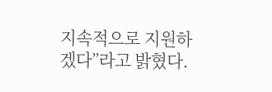지속적으로 지원하겠다”라고 밝혔다.